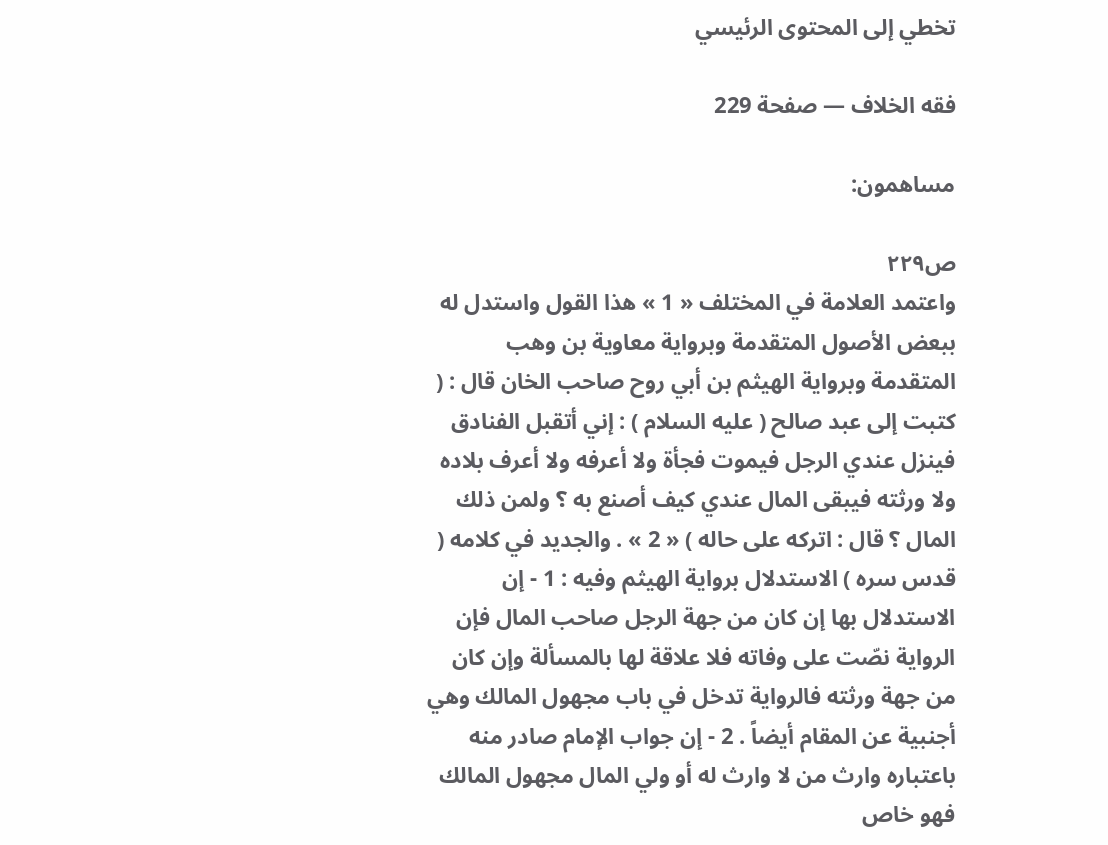تخطي إلى المحتوى الرئيسي

فقه الخلاف — صفحة 229

مساهمون:

ص٢٢٩
واعتمد العلامة في المختلف « 1 » هذا القول واستدل له ببعض الأصول المتقدمة وبرواية معاوية بن وهب المتقدمة وبرواية الهيثم بن أبي روح صاحب الخان قال : ( كتبت إلى عبد صالح ( عليه السلام ) : إني أتقبل الفنادق فينزل عندي الرجل فيموت فجأة ولا أعرفه ولا أعرف بلاده ولا ورثته فيبقى المال عندي كيف أصنع به ؟ ولمن ذلك المال ؟ قال : اتركه على حاله ) « 2 » . والجديد في كلامه ( قدس سره ) الاستدلال برواية الهيثم وفيه : 1 - إن الاستدلال بها إن كان من جهة الرجل صاحب المال فإن الرواية نصّت على وفاته فلا علاقة لها بالمسألة وإن كان من جهة ورثته فالرواية تدخل في باب مجهول المالك وهي أجنبية عن المقام أيضاً . 2 - إن جواب الإمام صادر منه باعتباره وارث من لا وارث له أو ولي المال مجهول المالك فهو خاص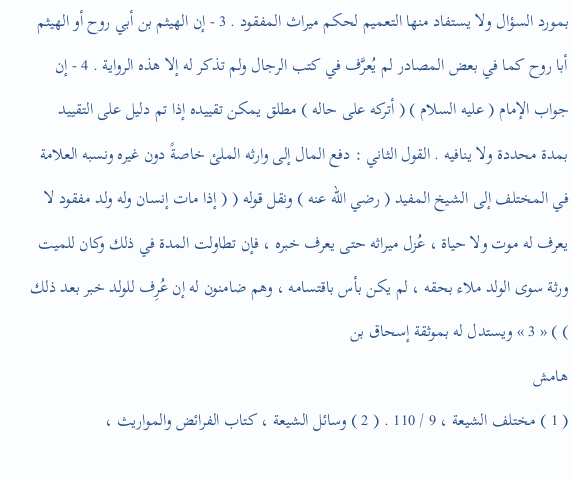بمورد السؤال ولا يستفاد منها التعميم لحكم ميراث المفقود . 3 - إن الهيثم بن أبي روح أو الهيثم أبا روح كما في بعض المصادر لم يُعرَّف في كتب الرجال ولم تذكر له إلا هذه الرواية . 4 - إن جواب الإمام ( عليه السلام ) ( أتركه على حاله ) مطلق يمكن تقييده إذا تم دليل على التقييد بمدة محددة ولا ينافيه . القول الثاني : دفع المال إلى وارثه الملئ خاصةً دون غيره ونسبه العلامة في المختلف إلى الشيخ المفيد ( رضي الله عنه ) ونقل قوله ( ( إذا مات إنسان وله ولد مفقود لا يعرف له موت ولا حياة ، عُزل ميراثه حتى يعرف خبره ، فإن تطاولت المدة في ذلك وكان للميت ورثة سوى الولد ملاء بحقه ، لم يكن بأس باقتسامه ، وهم ضامنون له إن عُرِف للولد خبر بعد ذلك ) ) « 3 » ويستدل له بموثقة إسحاق بن
هامش
( 1 ) مختلف الشيعة ، 9 / 110 . ( 2 ) وسائل الشيعة ، كتاب الفرائض والمواريث ،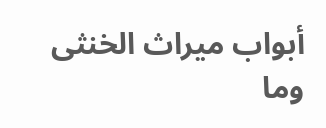أبواب ميراث الخنثى وما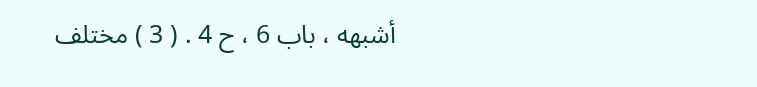أشبهه ، باب 6 ، ح 4 . ( 3 ) مختلف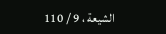الشيعة ، 9 / 110